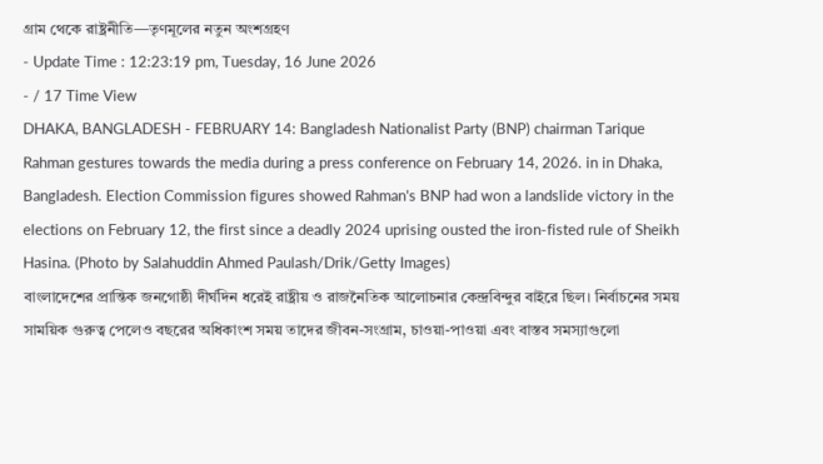গ্রাম থেকে রাষ্ট্রনীতি—তৃণমূলের নতুন অংশগ্রহণ
- Update Time : 12:23:19 pm, Tuesday, 16 June 2026
- / 17 Time View
DHAKA, BANGLADESH - FEBRUARY 14: Bangladesh Nationalist Party (BNP) chairman Tarique Rahman gestures towards the media during a press conference on February 14, 2026. in in Dhaka, Bangladesh. Election Commission figures showed Rahman's BNP had won a landslide victory in the elections on February 12, the first since a deadly 2024 uprising ousted the iron-fisted rule of Sheikh Hasina. (Photo by Salahuddin Ahmed Paulash/Drik/Getty Images)
বাংলাদেশের প্রান্তিক জনগোষ্ঠী দীর্ঘদিন ধরেই রাষ্ট্রীয় ও রাজনৈতিক আলোচনার কেন্দ্রবিন্দুর বাইরে ছিল। নির্বাচনের সময় সাময়িক গুরুত্ব পেলেও বছরের অধিকাংশ সময় তাদের জীবন-সংগ্রাম, চাওয়া-পাওয়া এবং বাস্তব সমস্যাগুলো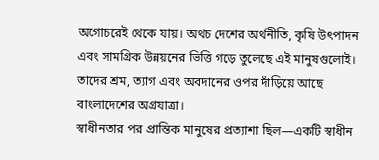অগোচরেই থেকে যায়। অথচ দেশের অর্থনীতি, কৃষি উৎপাদন এবং সামগ্রিক উন্নয়নের ভিত্তি গড়ে তুলেছে এই মানুষগুলোই। তাদের শ্রম, ত্যাগ এবং অবদানের ওপর দাঁড়িয়ে আছে বাংলাদেশের অগ্রযাত্রা।
স্বাধীনতার পর প্রান্তিক মানুষের প্রত্যাশা ছিল—একটি স্বাধীন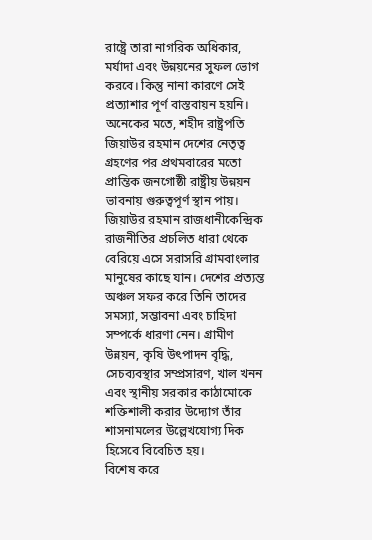রাষ্ট্রে তারা নাগরিক অধিকার, মর্যাদা এবং উন্নয়নের সুফল ভোগ করবে। কিন্তু নানা কারণে সেই প্রত্যাশার পূর্ণ বাস্তবায়ন হয়নি। অনেকের মতে, শহীদ রাষ্ট্রপতি জিয়াউর রহমান দেশের নেতৃত্ব গ্রহণের পর প্রথমবারের মতো প্রান্তিক জনগোষ্ঠী রাষ্ট্রীয় উন্নয়ন ভাবনায় গুরুত্বপূর্ণ স্থান পায়।
জিয়াউর রহমান রাজধানীকেন্দ্রিক রাজনীতির প্রচলিত ধারা থেকে বেরিয়ে এসে সরাসরি গ্রামবাংলার মানুষের কাছে যান। দেশের প্রত্যন্ত অঞ্চল সফর করে তিনি তাদের সমস্যা, সম্ভাবনা এবং চাহিদা সম্পর্কে ধারণা নেন। গ্রামীণ উন্নয়ন, কৃষি উৎপাদন বৃদ্ধি, সেচব্যবস্থার সম্প্রসারণ, খাল খনন এবং স্থানীয় সরকার কাঠামোকে শক্তিশালী করার উদ্যোগ তাঁর শাসনামলের উল্লেখযোগ্য দিক হিসেবে বিবেচিত হয়।
বিশেষ করে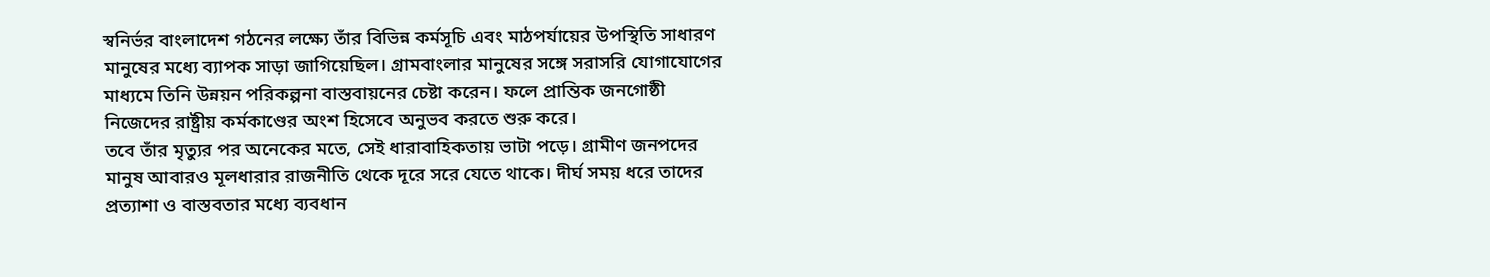স্বনির্ভর বাংলাদেশ গঠনের লক্ষ্যে তাঁর বিভিন্ন কর্মসূচি এবং মাঠপর্যায়ের উপস্থিতি সাধারণ মানুষের মধ্যে ব্যাপক সাড়া জাগিয়েছিল। গ্রামবাংলার মানুষের সঙ্গে সরাসরি যোগাযোগের মাধ্যমে তিনি উন্নয়ন পরিকল্পনা বাস্তবায়নের চেষ্টা করেন। ফলে প্রান্তিক জনগোষ্ঠী নিজেদের রাষ্ট্রীয় কর্মকাণ্ডের অংশ হিসেবে অনুভব করতে শুরু করে।
তবে তাঁর মৃত্যুর পর অনেকের মতে, সেই ধারাবাহিকতায় ভাটা পড়ে। গ্রামীণ জনপদের মানুষ আবারও মূলধারার রাজনীতি থেকে দূরে সরে যেতে থাকে। দীর্ঘ সময় ধরে তাদের প্রত্যাশা ও বাস্তবতার মধ্যে ব্যবধান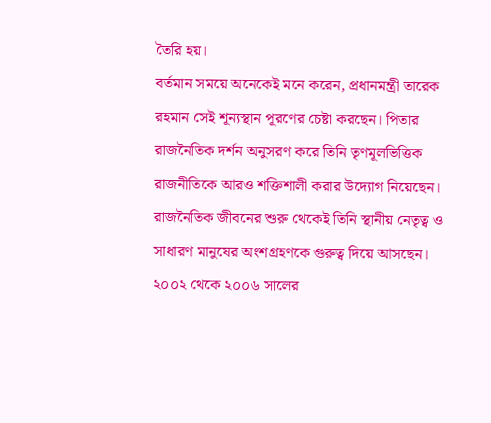তৈরি হয়।
বর্তমান সময়ে অনেকেই মনে করেন, প্রধানমন্ত্রী তারেক রহমান সেই শূন্যস্থান পূরণের চেষ্টা করছেন। পিতার রাজনৈতিক দর্শন অনুসরণ করে তিনি তৃণমূলভিত্তিক রাজনীতিকে আরও শক্তিশালী করার উদ্যোগ নিয়েছেন। রাজনৈতিক জীবনের শুরু থেকেই তিনি স্থানীয় নেতৃত্ব ও সাধারণ মানুষের অংশগ্রহণকে গুরুত্ব দিয়ে আসছেন।
২০০২ থেকে ২০০৬ সালের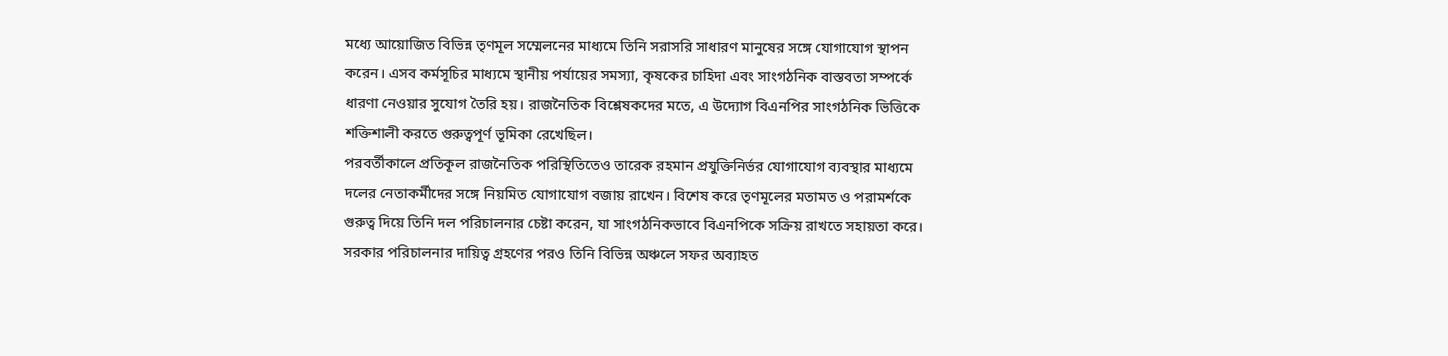মধ্যে আয়োজিত বিভিন্ন তৃণমূল সম্মেলনের মাধ্যমে তিনি সরাসরি সাধারণ মানুষের সঙ্গে যোগাযোগ স্থাপন করেন। এসব কর্মসূচির মাধ্যমে স্থানীয় পর্যায়ের সমস্যা, কৃষকের চাহিদা এবং সাংগঠনিক বাস্তবতা সম্পর্কে ধারণা নেওয়ার সুযোগ তৈরি হয়। রাজনৈতিক বিশ্লেষকদের মতে, এ উদ্যোগ বিএনপির সাংগঠনিক ভিত্তিকে শক্তিশালী করতে গুরুত্বপূর্ণ ভূমিকা রেখেছিল।
পরবর্তীকালে প্রতিকূল রাজনৈতিক পরিস্থিতিতেও তারেক রহমান প্রযুক্তিনির্ভর যোগাযোগ ব্যবস্থার মাধ্যমে দলের নেতাকর্মীদের সঙ্গে নিয়মিত যোগাযোগ বজায় রাখেন। বিশেষ করে তৃণমূলের মতামত ও পরামর্শকে গুরুত্ব দিয়ে তিনি দল পরিচালনার চেষ্টা করেন, যা সাংগঠনিকভাবে বিএনপিকে সক্রিয় রাখতে সহায়তা করে।
সরকার পরিচালনার দায়িত্ব গ্রহণের পরও তিনি বিভিন্ন অঞ্চলে সফর অব্যাহত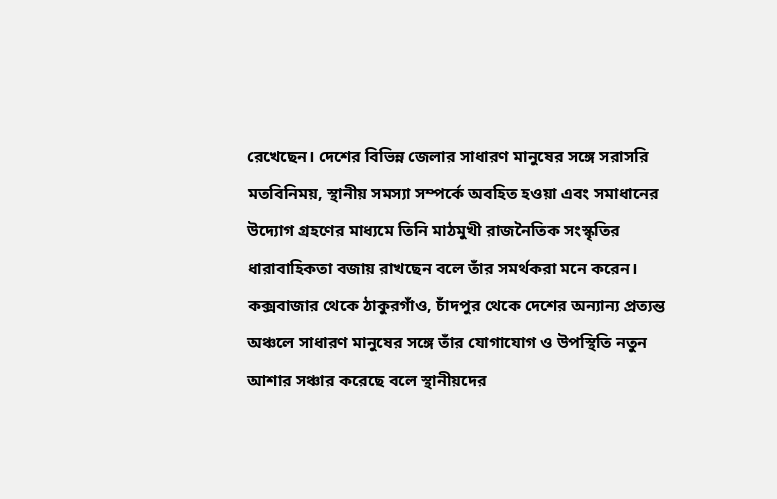রেখেছেন। দেশের বিভিন্ন জেলার সাধারণ মানুষের সঙ্গে সরাসরি মতবিনিময়, স্থানীয় সমস্যা সম্পর্কে অবহিত হওয়া এবং সমাধানের উদ্যোগ গ্রহণের মাধ্যমে তিনি মাঠমুখী রাজনৈতিক সংস্কৃতির ধারাবাহিকতা বজায় রাখছেন বলে তাঁর সমর্থকরা মনে করেন।
কক্সবাজার থেকে ঠাকুরগাঁও, চাঁদপুর থেকে দেশের অন্যান্য প্রত্যন্ত অঞ্চলে সাধারণ মানুষের সঙ্গে তাঁর যোগাযোগ ও উপস্থিতি নতুন আশার সঞ্চার করেছে বলে স্থানীয়দের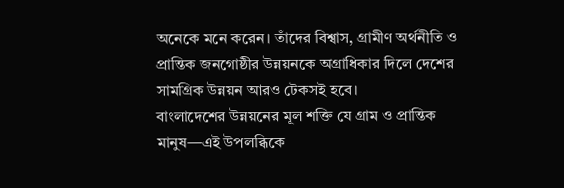অনেকে মনে করেন। তাঁদের বিশ্বাস, গ্রামীণ অর্থনীতি ও প্রান্তিক জনগোষ্ঠীর উন্নয়নকে অগ্রাধিকার দিলে দেশের সামগ্রিক উন্নয়ন আরও টেকসই হবে।
বাংলাদেশের উন্নয়নের মূল শক্তি যে গ্রাম ও প্রান্তিক মানুষ—এই উপলব্ধিকে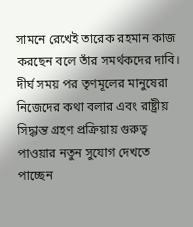সামনে রেখেই তারেক রহমান কাজ করছেন বলে তাঁর সমর্থকদের দাবি। দীর্ঘ সময় পর তৃণমূলের মানুষেরা নিজেদের কথা বলার এবং রাষ্ট্রীয় সিদ্ধান্ত গ্রহণ প্রক্রিয়ায় গুরুত্ব পাওয়ার নতুন সুযোগ দেখতে পাচ্ছেন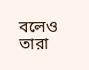বলেও তারা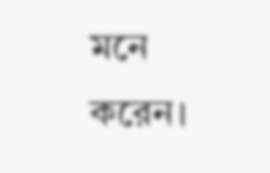মনে করেন।